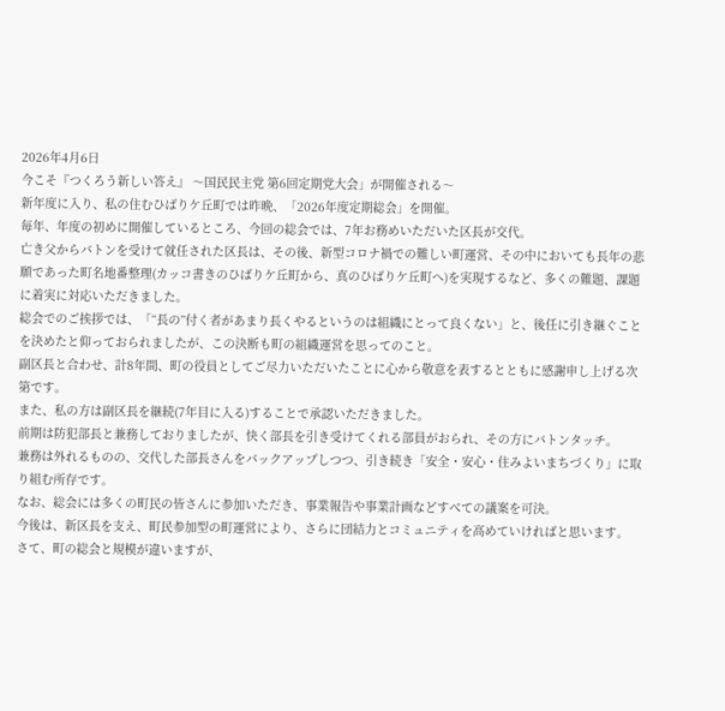2026年4月6日
今こそ『つくろう新しい答え』 〜国民民主党 第6回定期党大会」が開催される〜
新年度に入り、私の住むひばりケ丘町では昨晩、「2026年度定期総会」を開催。
毎年、年度の初めに開催しているところ、今回の総会では、7年お務めいただいた区長が交代。
亡き父からバトンを受けて就任された区長は、その後、新型コロナ禍での難しい町運営、その中においても長年の悲願であった町名地番整理(カッコ書きのひばりケ丘町から、真のひばりケ丘町へ)を実現するなど、多くの難題、課題に着実に対応いただきました。
総会でのご挨拶では、「“長の”付く者があまり長くやるというのは組織にとって良くない」と、後任に引き継ぐことを決めたと仰っておられましたが、この決断も町の組織運営を思ってのこと。
副区長と合わせ、計8年間、町の役員としてご尽力いただいたことに心から敬意を表するとともに感謝申し上げる次第です。
また、私の方は副区長を継続(7年目に入る)することで承認いただきました。
前期は防犯部長と兼務しておりましたが、快く部長を引き受けてくれる部員がおられ、その方にバトンタッチ。
兼務は外れるものの、交代した部長さんをバックアップしつつ、引き続き「安全・安心・住みよいまちづくり」に取り組む所存です。
なお、総会には多くの町民の皆さんに参加いただき、事業報告や事業計画などすべての議案を可決。
今後は、新区長を支え、町民参加型の町運営により、さらに団結力とコミュニティを高めていければと思います。
さて、町の総会と規模が違いますが、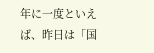年に一度といえば、昨日は「国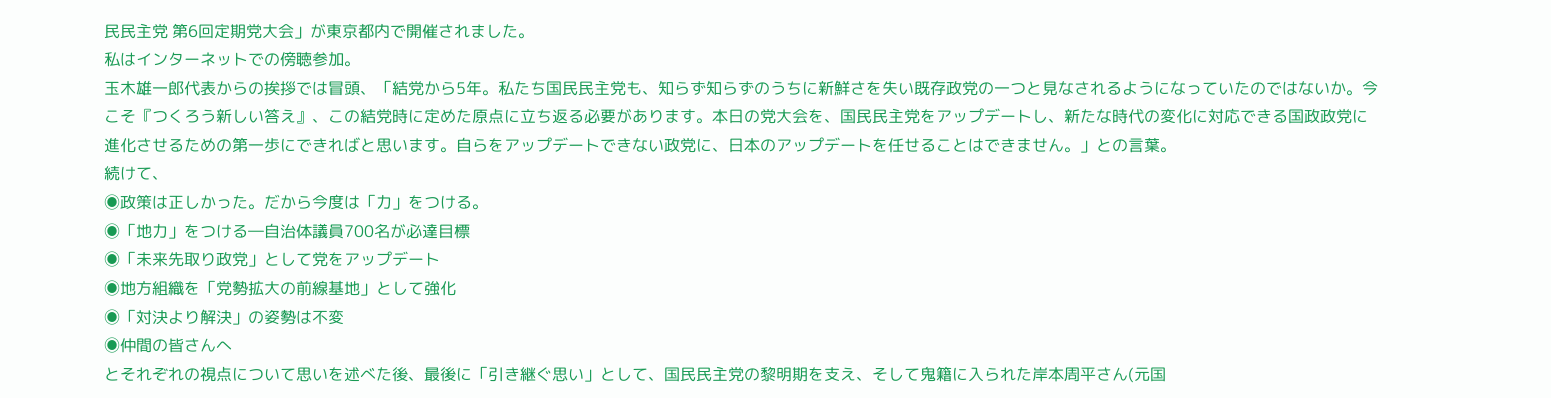民民主党 第6回定期党大会」が東京都内で開催されました。
私はインターネットでの傍聴参加。
玉木雄一郎代表からの挨拶では冒頭、「結党から5年。私たち国民民主党も、知らず知らずのうちに新鮮さを失い既存政党の一つと見なされるようになっていたのではないか。今こそ『つくろう新しい答え』、この結党時に定めた原点に立ち返る必要があります。本日の党大会を、国民民主党をアップデートし、新たな時代の変化に対応できる国政政党に進化させるための第一歩にできればと思います。自らをアップデートできない政党に、日本のアップデートを任せることはできません。」との言葉。
続けて、
◉政策は正しかった。だから今度は「力」をつける。
◉「地力」をつける―自治体議員700名が必達目標
◉「未来先取り政党」として党をアップデート
◉地方組織を「党勢拡大の前線基地」として強化
◉「対決より解決」の姿勢は不変
◉仲間の皆さんへ
とそれぞれの視点について思いを述べた後、最後に「引き継ぐ思い」として、国民民主党の黎明期を支え、そして鬼籍に入られた岸本周平さん(元国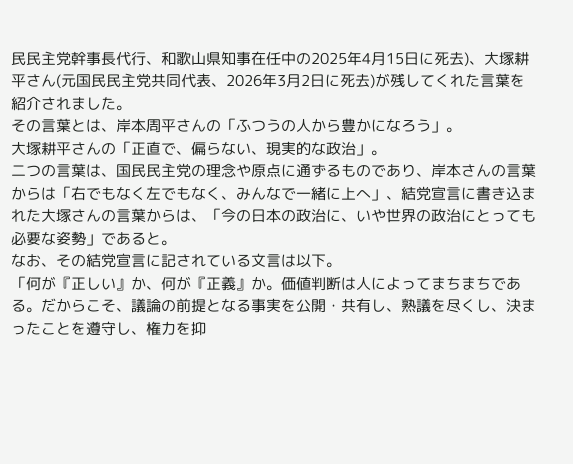民民主党幹事長代行、和歌山県知事在任中の2025年4月15日に死去)、大塚耕平さん(元国民民主党共同代表、2026年3月2日に死去)が残してくれた言葉を紹介されました。
その言葉とは、岸本周平さんの「ふつうの人から豊かになろう」。
大塚耕平さんの「正直で、偏らない、現実的な政治」。
二つの言葉は、国民民主党の理念や原点に通ずるものであり、岸本さんの言葉からは「右でもなく左でもなく、みんなで一緒に上へ」、結党宣言に書き込まれた大塚さんの言葉からは、「今の日本の政治に、いや世界の政治にとっても必要な姿勢」であると。
なお、その結党宣言に記されている文言は以下。
「何が『正しい』か、何が『正義』か。価値判断は人によってまちまちである。だからこそ、議論の前提となる事実を公開・共有し、熟議を尽くし、決まったことを遵守し、権力を抑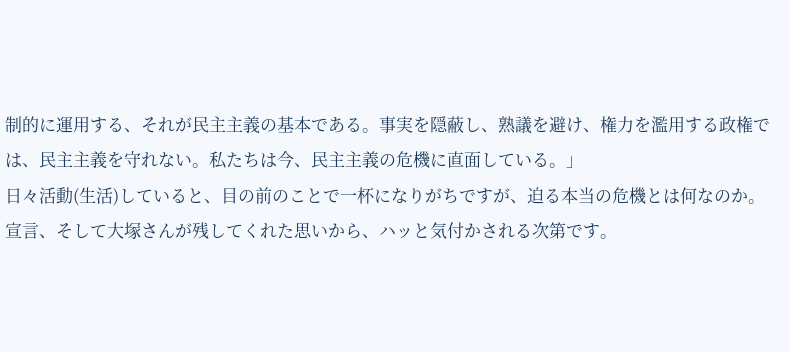制的に運用する、それが民主主義の基本である。事実を隠蔽し、熟議を避け、権力を濫用する政権では、民主主義を守れない。私たちは今、民主主義の危機に直面している。」
日々活動(生活)していると、目の前のことで一杯になりがちですが、迫る本当の危機とは何なのか。
宣言、そして大塚さんが残してくれた思いから、ハッと気付かされる次第です。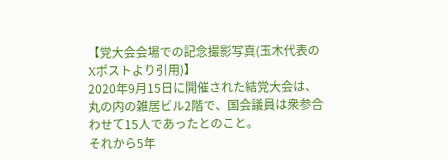【党大会会場での記念撮影写真(玉木代表のXポストより引用)】
2020年9月15日に開催された結党大会は、丸の内の雑居ビル2階で、国会議員は衆参合わせて15人であったとのこと。
それから5年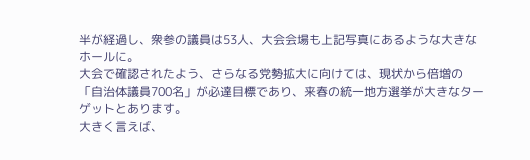半が経過し、衆参の議員は53人、大会会場も上記写真にあるような大きなホールに。
大会で確認されたよう、さらなる党勢拡大に向けては、現状から倍増の「自治体議員700名」が必達目標であり、来春の統一地方選挙が大きなターゲットとあります。
大きく言えば、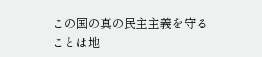この国の真の民主主義を守ることは地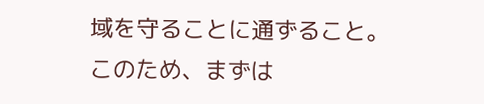域を守ることに通ずること。
このため、まずは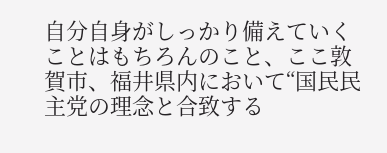自分自身がしっかり備えていくことはもちろんのこと、ここ敦賀市、福井県内において“国民民主党の理念と合致する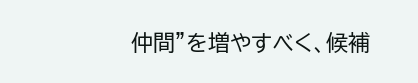仲間”を増やすべく、候補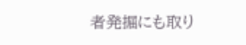者発掘にも取り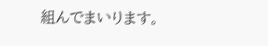組んでまいります。